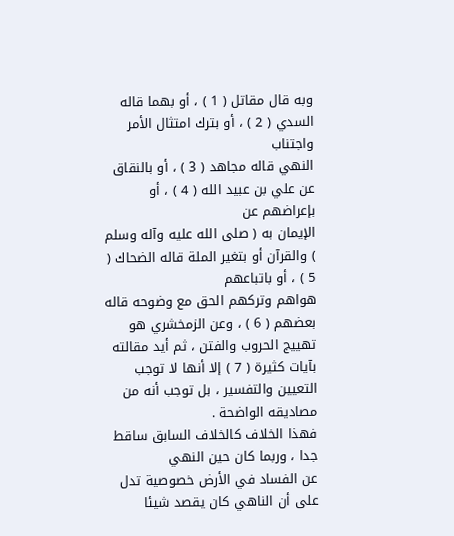وبه قال مقاتل ( 1 ) ، أو بهما قاله السدي ( 2 ) ، أو بترك امتثال الأمر واجتناب
النهي قاله مجاهد ( 3 ) ، أو بالنقاق عن علي بن عبيد الله ( 4 ) ، أو بإعراضهم عن
الإيمان به ( صلى الله عليه وآله وسلم ) والقرآن أو بتغير الملة قاله الضحاك ( 5 ) ، أو باتباعهم
هواهم وتركهم الحق مع وضوحه قاله بعضهم ( 6 ) ، وعن الزمخشري هو
تهييج الحروب والفتن ، ثم أيد مقالته بآيات كثيرة ( 7 ) إلا أنها لا توجب
التعيين والتفسير ، بل توجب أنه من مصاديقه الواضحة .
فهذا الخلاف كالخلاف السابق ساقط جدا ، وربما كان حين النهي
عن الفساد في الأرض خصوصية تدل على أن الناهي كان يقصد شيئا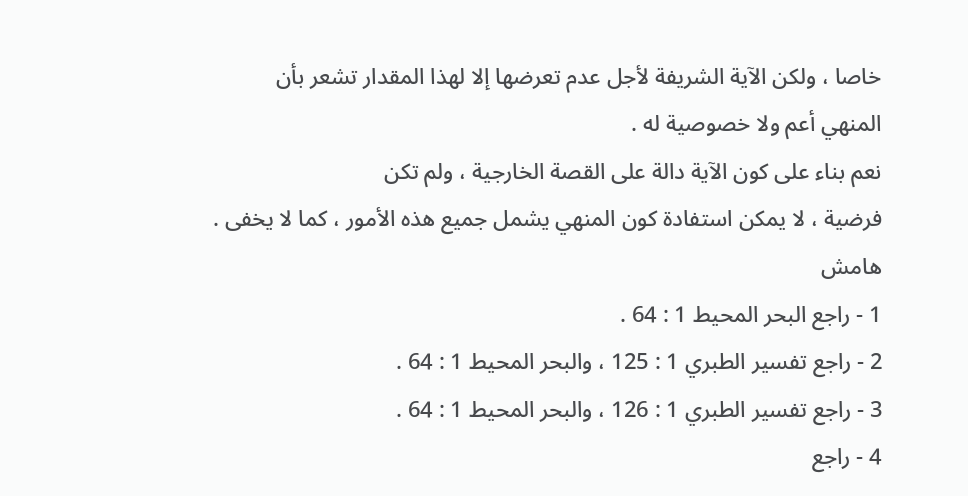خاصا ، ولكن الآية الشريفة لأجل عدم تعرضها إلا لهذا المقدار تشعر بأن
المنهي أعم ولا خصوصية له .
نعم بناء على كون الآية دالة على القصة الخارجية ، ولم تكن
فرضية ، لا يمكن استفادة كون المنهي يشمل جميع هذه الأمور ، كما لا يخفى .
هامش
1 - راجع البحر المحيط 1 : 64 .
2 - راجع تفسير الطبري 1 : 125 ، والبحر المحيط 1 : 64 .
3 - راجع تفسير الطبري 1 : 126 ، والبحر المحيط 1 : 64 .
4 - راجع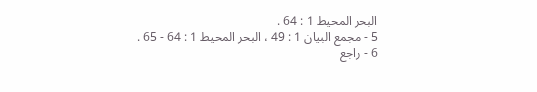البحر المحيط 1 : 64 .
5 - مجمع البيان 1 : 49 ، البحر المحيط 1 : 64 - 65 .
6 - راجع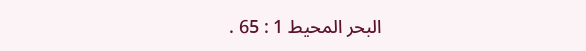البحر المحيط 1 : 65 .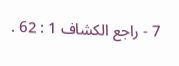7 - راجع الكشاف 1 : 62 .